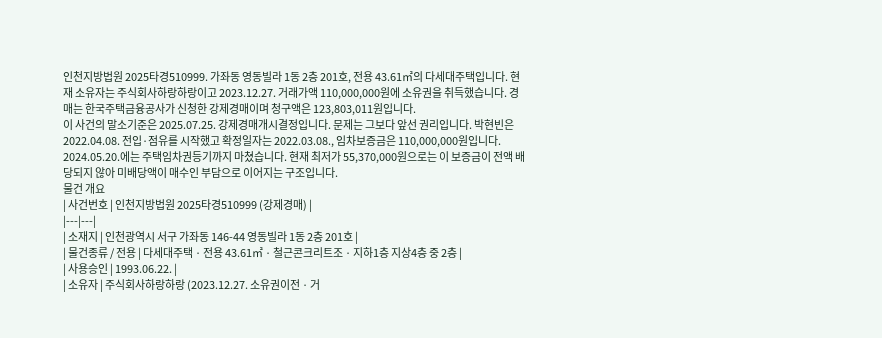인천지방법원 2025타경510999. 가좌동 영동빌라 1동 2층 201호, 전용 43.61㎡의 다세대주택입니다. 현재 소유자는 주식회사하랑하랑이고 2023.12.27. 거래가액 110,000,000원에 소유권을 취득했습니다. 경매는 한국주택금융공사가 신청한 강제경매이며 청구액은 123,803,011원입니다.
이 사건의 말소기준은 2025.07.25. 강제경매개시결정입니다. 문제는 그보다 앞선 권리입니다. 박현빈은 2022.04.08. 전입·점유를 시작했고 확정일자는 2022.03.08., 임차보증금은 110,000,000원입니다. 2024.05.20.에는 주택임차권등기까지 마쳤습니다. 현재 최저가 55,370,000원으로는 이 보증금이 전액 배당되지 않아 미배당액이 매수인 부담으로 이어지는 구조입니다.
물건 개요
| 사건번호 | 인천지방법원 2025타경510999 (강제경매) |
|---|---|
| 소재지 | 인천광역시 서구 가좌동 146-44 영동빌라 1동 2층 201호 |
| 물건종류 / 전용 | 다세대주택 · 전용 43.61㎡ · 철근콘크리트조 · 지하1층 지상4층 중 2층 |
| 사용승인 | 1993.06.22. |
| 소유자 | 주식회사하랑하랑 (2023.12.27. 소유권이전 · 거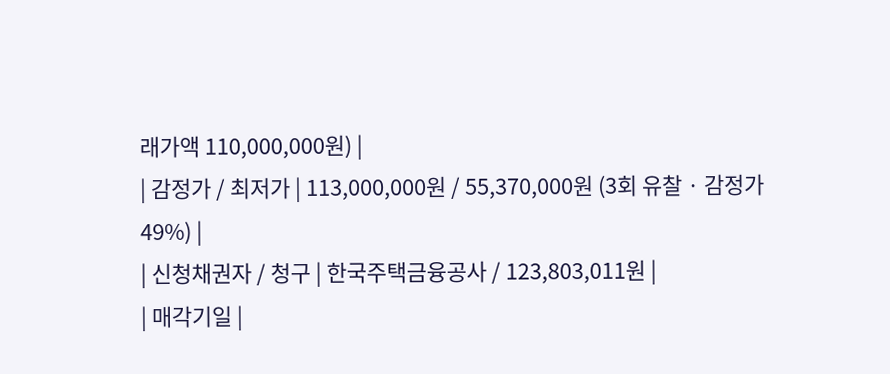래가액 110,000,000원) |
| 감정가 / 최저가 | 113,000,000원 / 55,370,000원 (3회 유찰 · 감정가 49%) |
| 신청채권자 / 청구 | 한국주택금융공사 / 123,803,011원 |
| 매각기일 |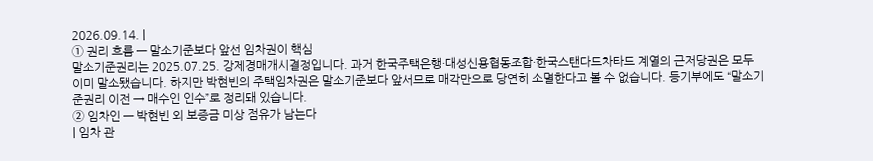2026.09.14. |
① 권리 흐름 — 말소기준보다 앞선 임차권이 핵심
말소기준권리는 2025.07.25. 강제경매개시결정입니다. 과거 한국주택은행·대성신용협동조합·한국스탠다드차타드 계열의 근저당권은 모두 이미 말소됐습니다. 하지만 박현빈의 주택임차권은 말소기준보다 앞서므로 매각만으로 당연히 소멸한다고 볼 수 없습니다. 등기부에도 “말소기준권리 이전 → 매수인 인수”로 정리돼 있습니다.
② 임차인 — 박현빈 외 보증금 미상 점유가 남는다
| 임차 관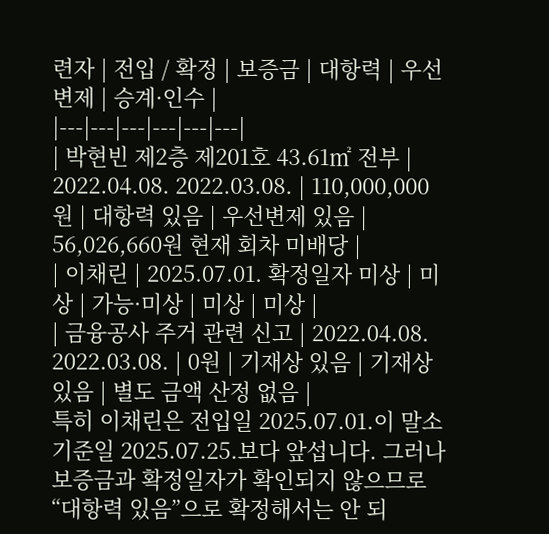련자 | 전입 / 확정 | 보증금 | 대항력 | 우선변제 | 승계·인수 |
|---|---|---|---|---|---|
| 박현빈 제2층 제201호 43.61㎡ 전부 | 2022.04.08. 2022.03.08. | 110,000,000원 | 대항력 있음 | 우선변제 있음 | 56,026,660원 현재 회차 미배당 |
| 이채린 | 2025.07.01. 확정일자 미상 | 미상 | 가능·미상 | 미상 | 미상 |
| 금융공사 주거 관련 신고 | 2022.04.08. 2022.03.08. | 0원 | 기재상 있음 | 기재상 있음 | 별도 금액 산정 없음 |
특히 이채린은 전입일 2025.07.01.이 말소기준일 2025.07.25.보다 앞섭니다. 그러나 보증금과 확정일자가 확인되지 않으므로 “대항력 있음”으로 확정해서는 안 되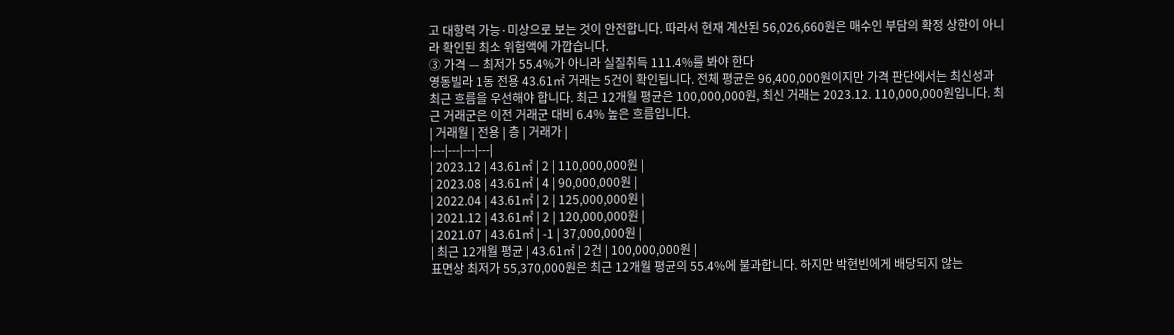고 대항력 가능·미상으로 보는 것이 안전합니다. 따라서 현재 계산된 56,026,660원은 매수인 부담의 확정 상한이 아니라 확인된 최소 위험액에 가깝습니다.
③ 가격 — 최저가 55.4%가 아니라 실질취득 111.4%를 봐야 한다
영동빌라 1동 전용 43.61㎡ 거래는 5건이 확인됩니다. 전체 평균은 96,400,000원이지만 가격 판단에서는 최신성과 최근 흐름을 우선해야 합니다. 최근 12개월 평균은 100,000,000원, 최신 거래는 2023.12. 110,000,000원입니다. 최근 거래군은 이전 거래군 대비 6.4% 높은 흐름입니다.
| 거래월 | 전용 | 층 | 거래가 |
|---|---|---|---|
| 2023.12 | 43.61㎡ | 2 | 110,000,000원 |
| 2023.08 | 43.61㎡ | 4 | 90,000,000원 |
| 2022.04 | 43.61㎡ | 2 | 125,000,000원 |
| 2021.12 | 43.61㎡ | 2 | 120,000,000원 |
| 2021.07 | 43.61㎡ | -1 | 37,000,000원 |
| 최근 12개월 평균 | 43.61㎡ | 2건 | 100,000,000원 |
표면상 최저가 55,370,000원은 최근 12개월 평균의 55.4%에 불과합니다. 하지만 박현빈에게 배당되지 않는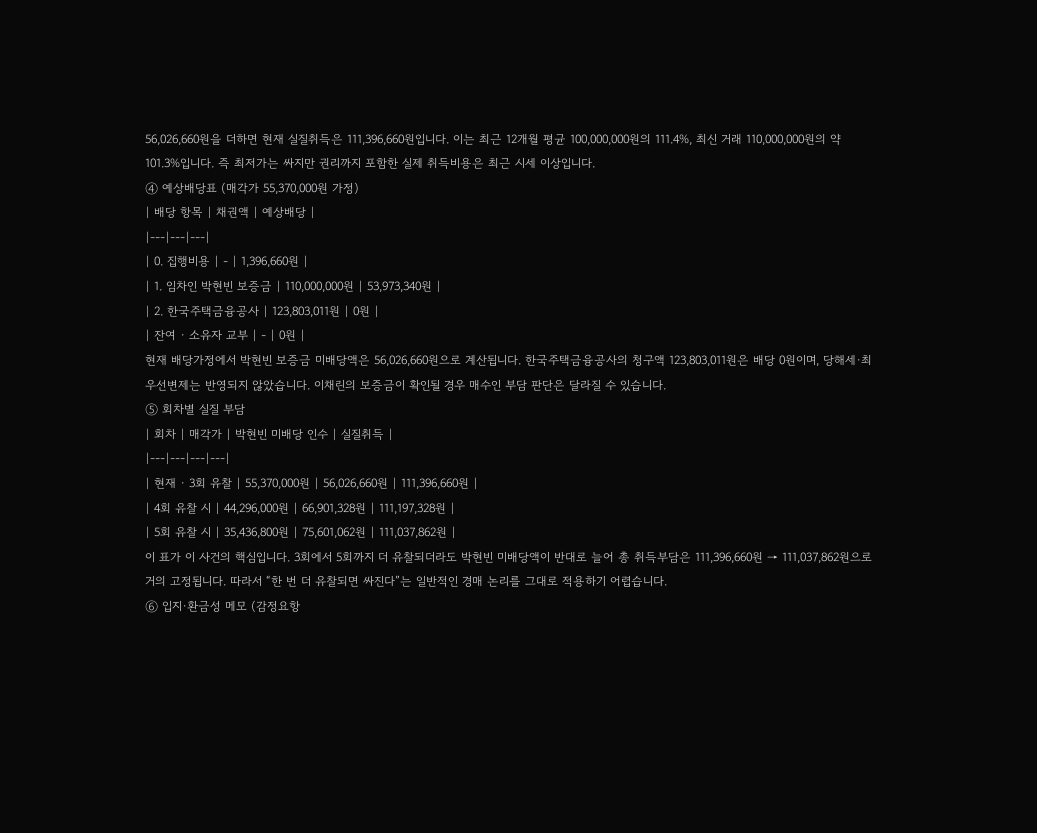56,026,660원을 더하면 현재 실질취득은 111,396,660원입니다. 이는 최근 12개월 평균 100,000,000원의 111.4%, 최신 거래 110,000,000원의 약 101.3%입니다. 즉 최저가는 싸지만 권리까지 포함한 실제 취득비용은 최근 시세 이상입니다.
④ 예상배당표 (매각가 55,370,000원 가정)
| 배당 항목 | 채권액 | 예상배당 |
|---|---|---|
| 0. 집행비용 | - | 1,396,660원 |
| 1. 임차인 박현빈 보증금 | 110,000,000원 | 53,973,340원 |
| 2. 한국주택금융공사 | 123,803,011원 | 0원 |
| 잔여 · 소유자 교부 | - | 0원 |
현재 배당가정에서 박현빈 보증금 미배당액은 56,026,660원으로 계산됩니다. 한국주택금융공사의 청구액 123,803,011원은 배당 0원이며, 당해세·최우선변제는 반영되지 않았습니다. 이채린의 보증금이 확인될 경우 매수인 부담 판단은 달라질 수 있습니다.
⑤ 회차별 실질 부담
| 회차 | 매각가 | 박현빈 미배당 인수 | 실질취득 |
|---|---|---|---|
| 현재 · 3회 유찰 | 55,370,000원 | 56,026,660원 | 111,396,660원 |
| 4회 유찰 시 | 44,296,000원 | 66,901,328원 | 111,197,328원 |
| 5회 유찰 시 | 35,436,800원 | 75,601,062원 | 111,037,862원 |
이 표가 이 사건의 핵심입니다. 3회에서 5회까지 더 유찰되더라도 박현빈 미배당액이 반대로 늘어 총 취득부담은 111,396,660원 → 111,037,862원으로 거의 고정됩니다. 따라서 “한 번 더 유찰되면 싸진다”는 일반적인 경매 논리를 그대로 적용하기 어렵습니다.
⑥ 입지·환금성 메모 (감정요항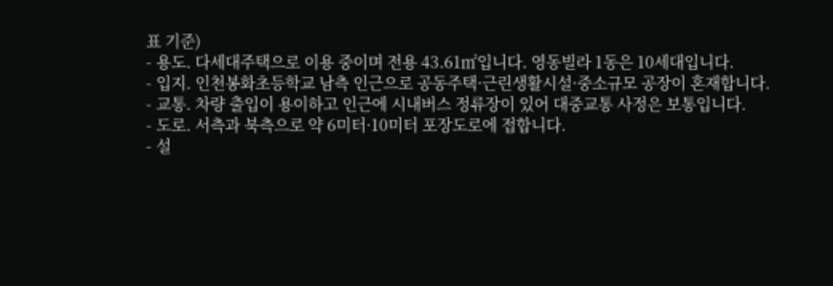표 기준)
- 용도. 다세대주택으로 이용 중이며 전용 43.61㎡입니다. 영동빌라 1동은 10세대입니다.
- 입지. 인천봉화초등학교 남측 인근으로 공동주택·근린생활시설·중소규모 공장이 혼재합니다.
- 교통. 차량 출입이 용이하고 인근에 시내버스 정류장이 있어 대중교통 사정은 보통입니다.
- 도로. 서측과 북측으로 약 6미터·10미터 포장도로에 접합니다.
- 설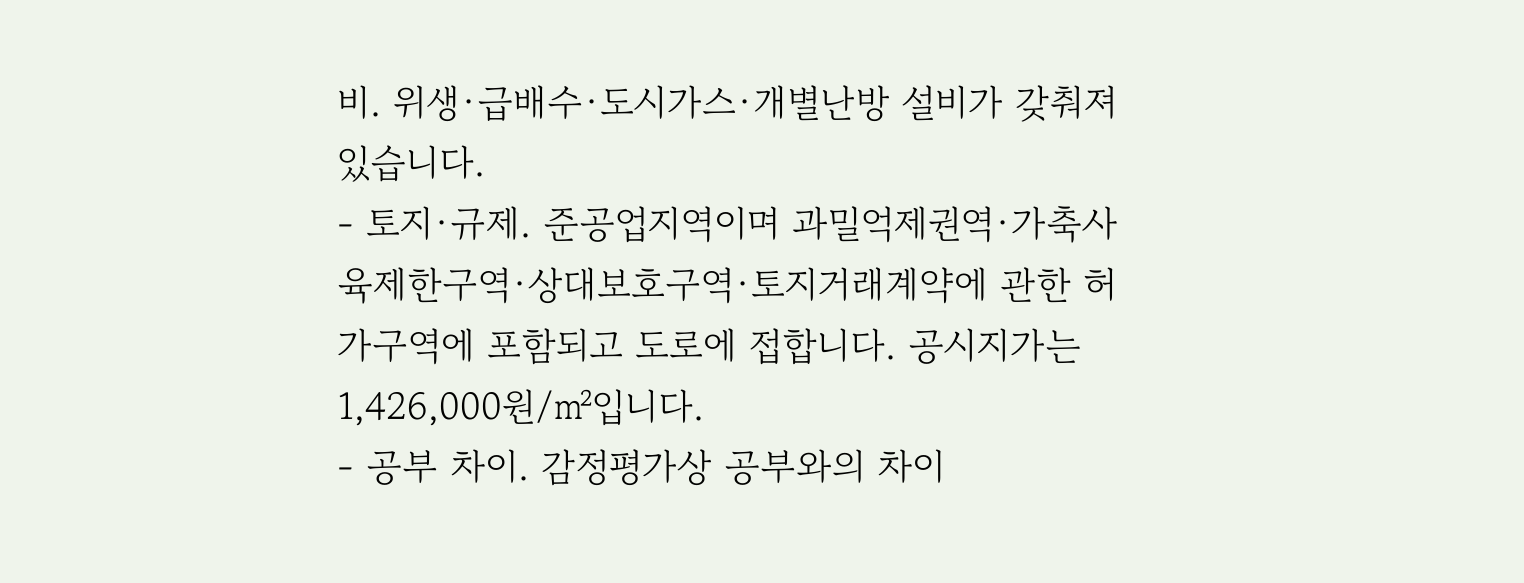비. 위생·급배수·도시가스·개별난방 설비가 갖춰져 있습니다.
- 토지·규제. 준공업지역이며 과밀억제권역·가축사육제한구역·상대보호구역·토지거래계약에 관한 허가구역에 포함되고 도로에 접합니다. 공시지가는 1,426,000원/㎡입니다.
- 공부 차이. 감정평가상 공부와의 차이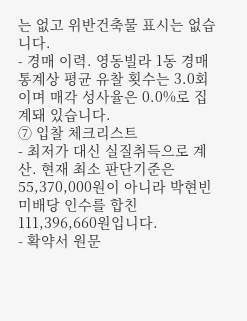는 없고 위반건축물 표시는 없습니다.
- 경매 이력. 영동빌라 1동 경매 통계상 평균 유찰 횟수는 3.0회이며 매각 성사율은 0.0%로 집계돼 있습니다.
⑦ 입찰 체크리스트
- 최저가 대신 실질취득으로 계산. 현재 최소 판단기준은 55,370,000원이 아니라 박현빈 미배당 인수를 합친 111,396,660원입니다.
- 확약서 원문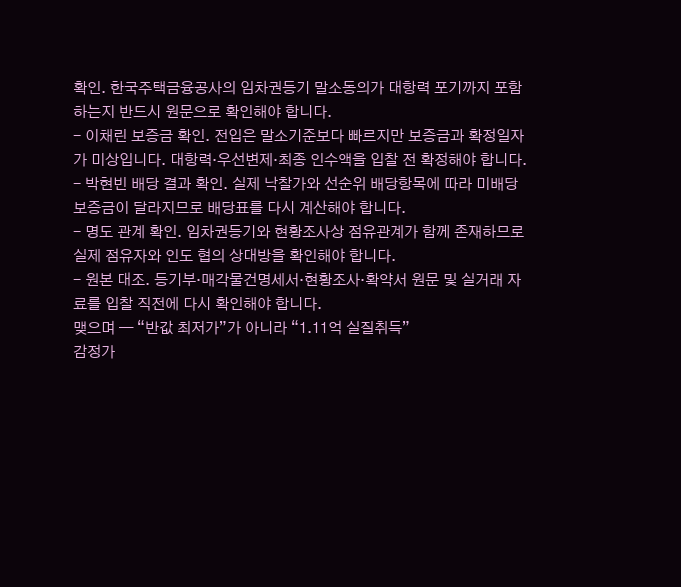확인. 한국주택금융공사의 임차권등기 말소동의가 대항력 포기까지 포함하는지 반드시 원문으로 확인해야 합니다.
- 이채린 보증금 확인. 전입은 말소기준보다 빠르지만 보증금과 확정일자가 미상입니다. 대항력·우선변제·최종 인수액을 입찰 전 확정해야 합니다.
- 박현빈 배당 결과 확인. 실제 낙찰가와 선순위 배당항목에 따라 미배당 보증금이 달라지므로 배당표를 다시 계산해야 합니다.
- 명도 관계 확인. 임차권등기와 현황조사상 점유관계가 함께 존재하므로 실제 점유자와 인도 협의 상대방을 확인해야 합니다.
- 원본 대조. 등기부·매각물건명세서·현황조사·확약서 원문 및 실거래 자료를 입찰 직전에 다시 확인해야 합니다.
맺으며 — “반값 최저가”가 아니라 “1.11억 실질취득”
감정가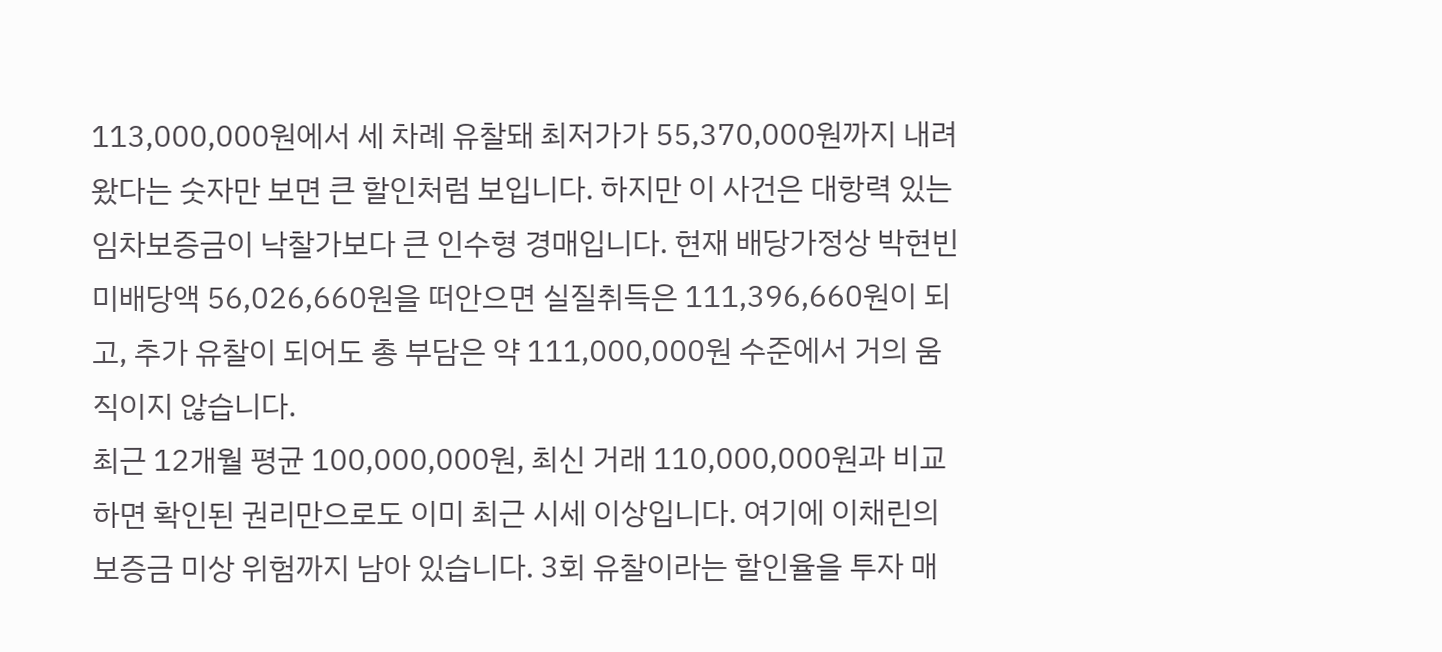113,000,000원에서 세 차례 유찰돼 최저가가 55,370,000원까지 내려왔다는 숫자만 보면 큰 할인처럼 보입니다. 하지만 이 사건은 대항력 있는 임차보증금이 낙찰가보다 큰 인수형 경매입니다. 현재 배당가정상 박현빈 미배당액 56,026,660원을 떠안으면 실질취득은 111,396,660원이 되고, 추가 유찰이 되어도 총 부담은 약 111,000,000원 수준에서 거의 움직이지 않습니다.
최근 12개월 평균 100,000,000원, 최신 거래 110,000,000원과 비교하면 확인된 권리만으로도 이미 최근 시세 이상입니다. 여기에 이채린의 보증금 미상 위험까지 남아 있습니다. 3회 유찰이라는 할인율을 투자 매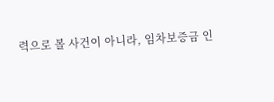력으로 볼 사건이 아니라, 임차보증금 인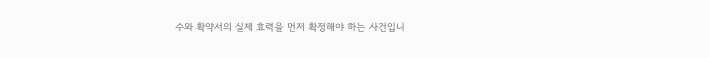수와 확약서의 실제 효력을 먼저 확정해야 하는 사건입니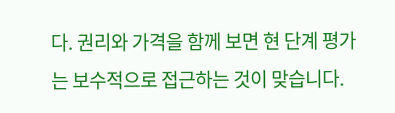다. 권리와 가격을 함께 보면 현 단계 평가는 보수적으로 접근하는 것이 맞습니다.